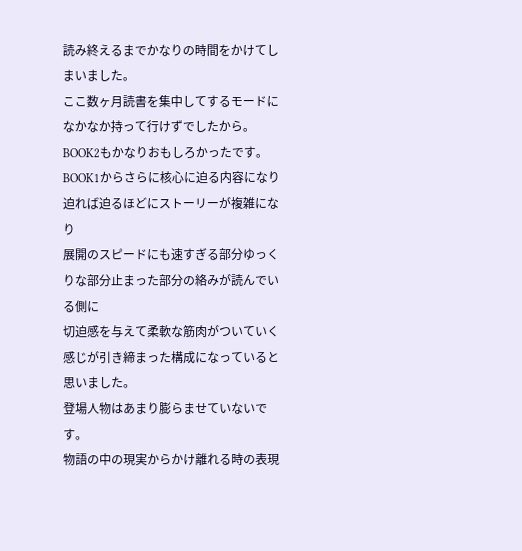読み終えるまでかなりの時間をかけてしまいました。
ここ数ヶ月読書を集中してするモードになかなか持って行けずでしたから。
BOOK2もかなりおもしろかったです。
BOOK1からさらに核心に迫る内容になり迫れば迫るほどにストーリーが複雑になり
展開のスピードにも速すぎる部分ゆっくりな部分止まった部分の絡みが読んでいる側に
切迫感を与えて柔軟な筋肉がついていく感じが引き締まった構成になっていると思いました。
登場人物はあまり膨らませていないです。
物語の中の現実からかけ離れる時の表現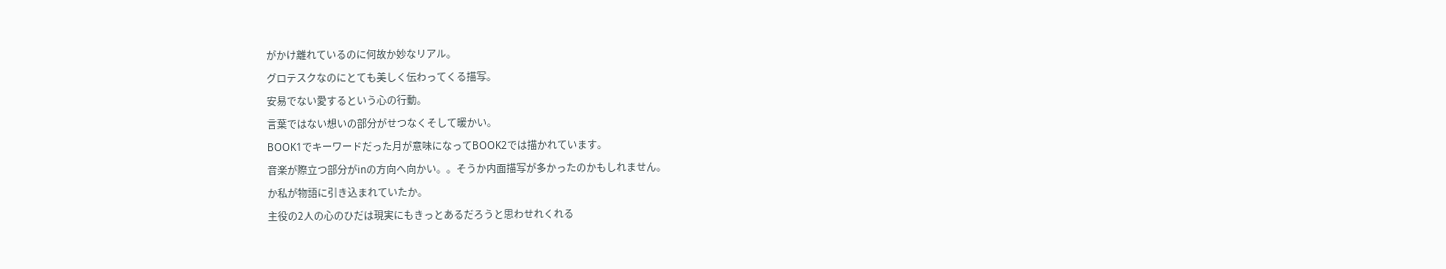がかけ離れているのに何故か妙なリアル。
グロテスクなのにとても美しく伝わってくる描写。
安易でない愛するという心の行動。
言葉ではない想いの部分がせつなくそして暖かい。
BOOK1でキーワードだった月が意味になってBOOK2では描かれています。
音楽が際立つ部分がinの方向へ向かい。。そうか内面描写が多かったのかもしれません。
か私が物語に引き込まれていたか。
主役の2人の心のひだは現実にもきっとあるだろうと思わせれくれる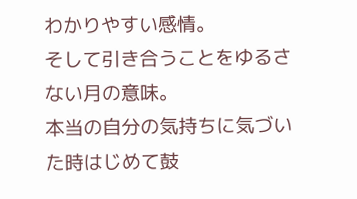わかりやすい感情。
そして引き合うことをゆるさない月の意味。
本当の自分の気持ちに気づいた時はじめて鼓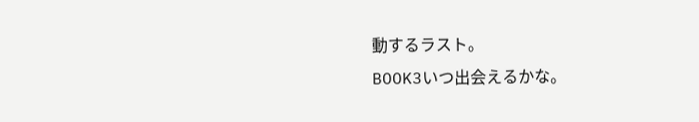動するラスト。
BOOK3いつ出会えるかな。